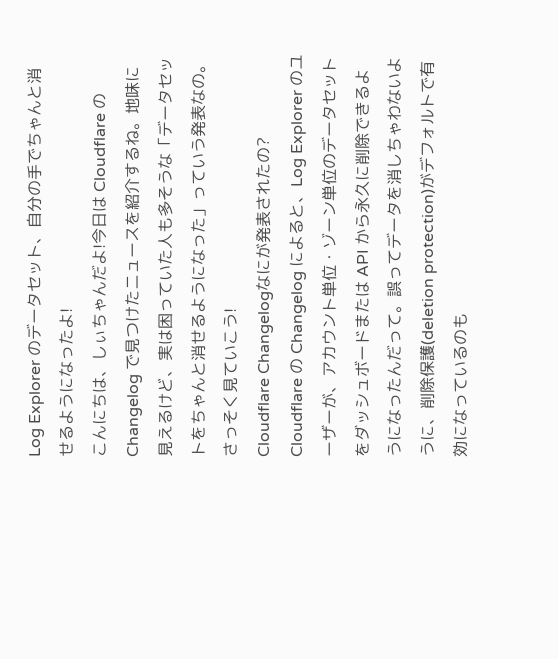Log Explorer のデータセット、自分の手でちゃんと消せるようになったよ!
こんにちは、しぃちゃんだよ!今日は Cloudflare の Changelog で見つけたニュースを紹介するね。地味に見えるけど、実は困っていた人も多そうな「データセットをちゃんと消せるようになった」っていう発表なの。さっそく見ていこう!
Cloudflare Changelogなにが発表されたの?
Cloudflare の Changelog によると、Log Explorer のユーザーが、アカウント単位・ゾーン単位のデータセットをダッシュボードまたは API から永久に削除できるようになったんだって。誤ってデータを消しちゃわないように、削除保護(deletion protection)がデフォルトで有効になっているのも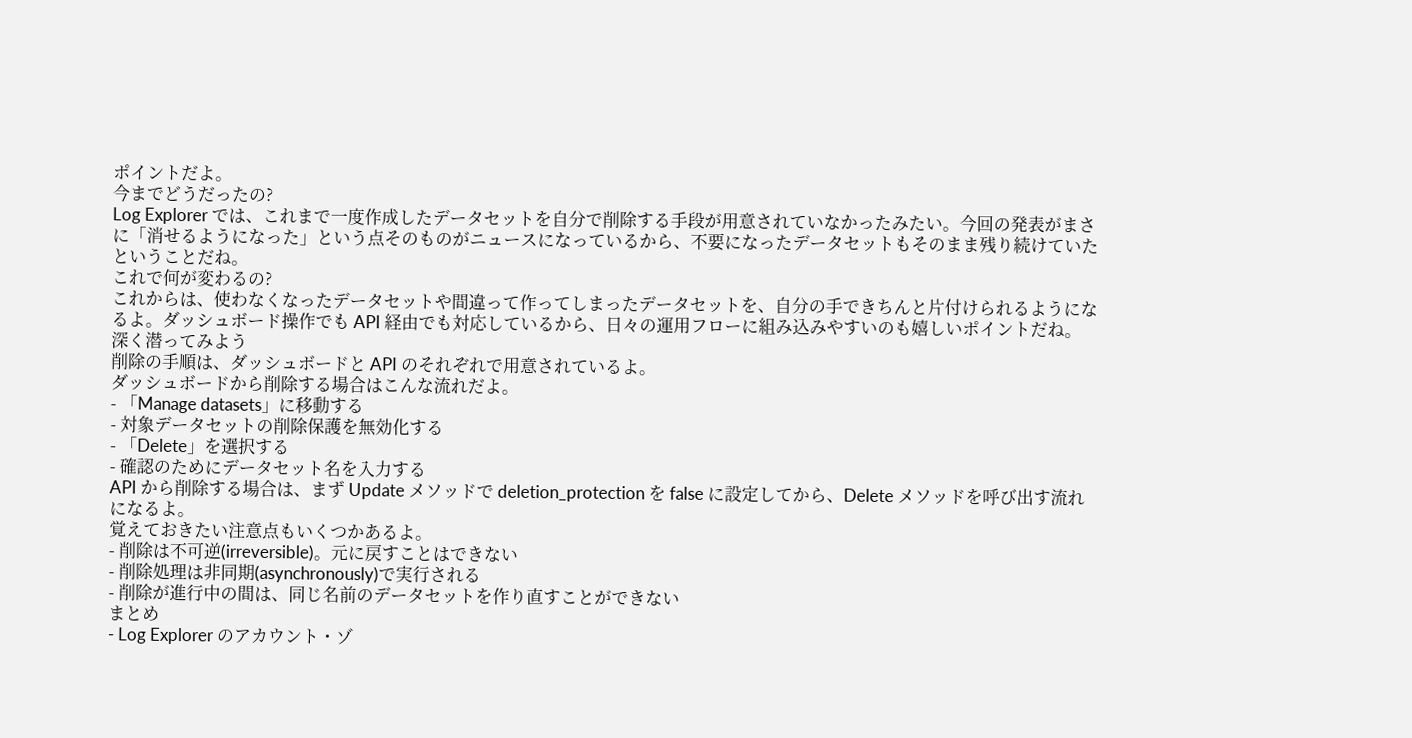ポイントだよ。
今までどうだったの?
Log Explorer では、これまで一度作成したデータセットを自分で削除する手段が用意されていなかったみたい。今回の発表がまさに「消せるようになった」という点そのものがニュースになっているから、不要になったデータセットもそのまま残り続けていたということだね。
これで何が変わるの?
これからは、使わなくなったデータセットや間違って作ってしまったデータセットを、自分の手できちんと片付けられるようになるよ。ダッシュボード操作でも API 経由でも対応しているから、日々の運用フローに組み込みやすいのも嬉しいポイントだね。
深く潜ってみよう
削除の手順は、ダッシュボードと API のそれぞれで用意されているよ。
ダッシュボードから削除する場合はこんな流れだよ。
- 「Manage datasets」に移動する
- 対象データセットの削除保護を無効化する
- 「Delete」を選択する
- 確認のためにデータセット名を入力する
API から削除する場合は、まず Update メソッドで deletion_protection を false に設定してから、Delete メソッドを呼び出す流れになるよ。
覚えておきたい注意点もいくつかあるよ。
- 削除は不可逆(irreversible)。元に戻すことはできない
- 削除処理は非同期(asynchronously)で実行される
- 削除が進行中の間は、同じ名前のデータセットを作り直すことができない
まとめ
- Log Explorer のアカウント・ゾ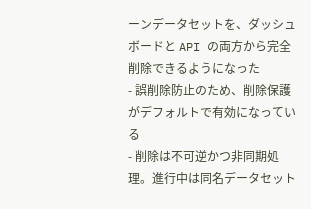ーンデータセットを、ダッシュボードと API の両方から完全削除できるようになった
- 誤削除防止のため、削除保護がデフォルトで有効になっている
- 削除は不可逆かつ非同期処理。進行中は同名データセット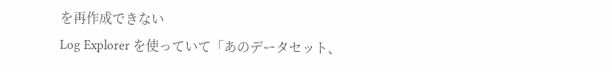を再作成できない
Log Explorer を使っていて「あのデータセット、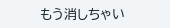もう消しちゃい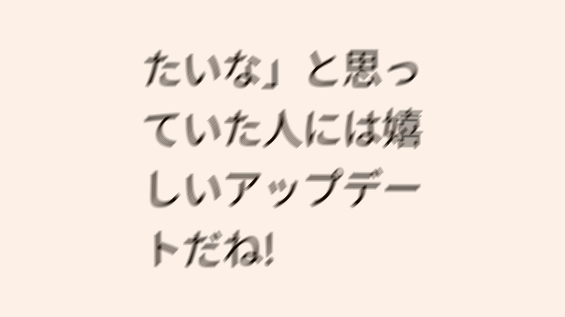たいな」と思っていた人には嬉しいアップデートだね!